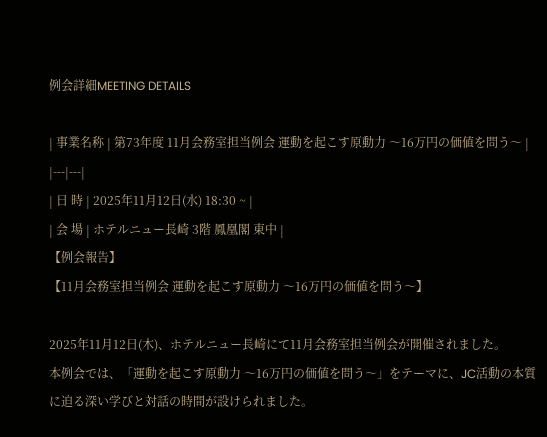例会詳細MEETING DETAILS

| 事業名称 | 第73年度 11月会務室担当例会 運動を起こす原動力 〜16万円の価値を問う〜 |
|---|---|
| 日 時 | 2025年11月12日(水) 18:30 ~ |
| 会 場 | ホテルニュー長崎 3階 鳳凰閣 東中 |
【例会報告】
【11月会務室担当例会 運動を起こす原動力 〜16万円の価値を問う〜】

2025年11月12日(木)、ホテルニュー長崎にて11月会務室担当例会が開催されました。
本例会では、「運動を起こす原動力 〜16万円の価値を問う〜」をテーマに、JC活動の本質に迫る深い学びと対話の時間が設けられました。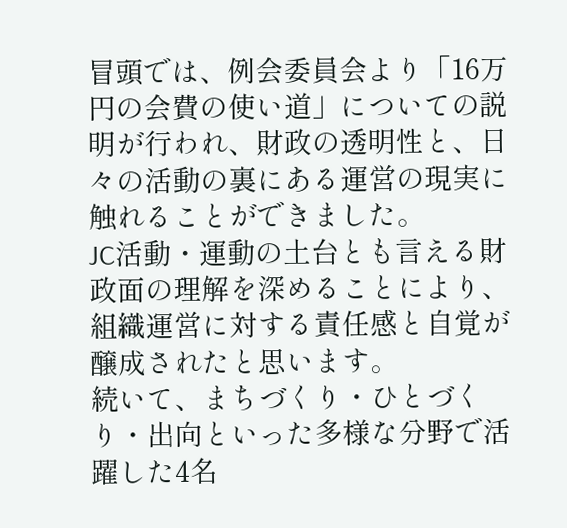冒頭では、例会委員会より「16万円の会費の使い道」についての説明が行われ、財政の透明性と、日々の活動の裏にある運営の現実に触れることができました。
JC活動・運動の土台とも言える財政面の理解を深めることにより、組織運営に対する責任感と自覚が醸成されたと思います。
続いて、まちづくり・ひとづくり・出向といった多様な分野で活躍した4名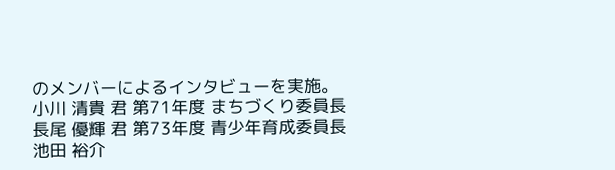のメンバーによるインタビューを実施。
小川 清貴 君 第71年度 まちづくり委員長
長尾 優輝 君 第73年度 青少年育成委員長
池田 裕介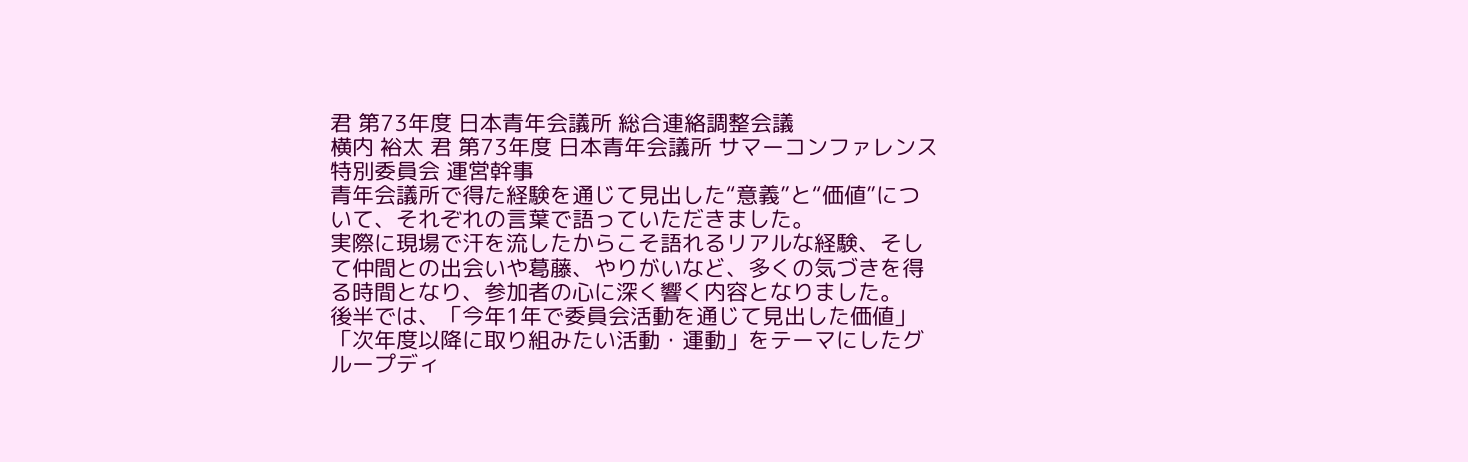君 第73年度 日本青年会議所 総合連絡調整会議
横内 裕太 君 第73年度 日本青年会議所 サマーコンファレンス特別委員会 運営幹事
青年会議所で得た経験を通じて見出した“意義”と“価値”について、それぞれの言葉で語っていただきました。
実際に現場で汗を流したからこそ語れるリアルな経験、そして仲間との出会いや葛藤、やりがいなど、多くの気づきを得る時間となり、参加者の心に深く響く内容となりました。
後半では、「今年1年で委員会活動を通じて見出した価値」「次年度以降に取り組みたい活動・運動」をテーマにしたグループディ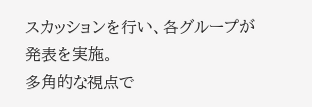スカッションを行い、各グループが発表を実施。
多角的な視点で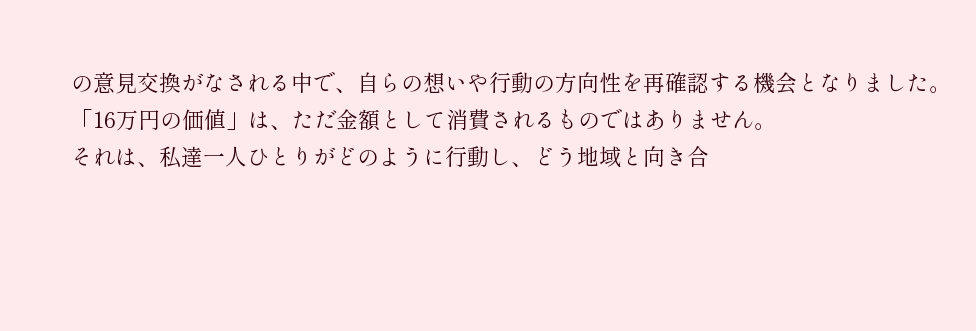の意見交換がなされる中で、自らの想いや行動の方向性を再確認する機会となりました。
「16万円の価値」は、ただ金額として消費されるものではありません。
それは、私達一人ひとりがどのように行動し、どう地域と向き合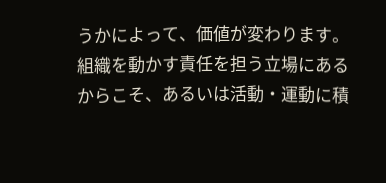うかによって、価値が変わります。
組織を動かす責任を担う立場にあるからこそ、あるいは活動・運動に積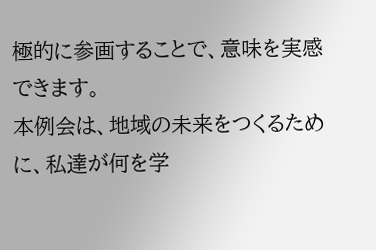極的に参画することで、意味を実感できます。
本例会は、地域の未来をつくるために、私達が何を学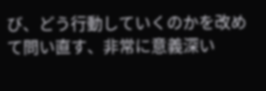び、どう行動していくのかを改めて問い直す、非常に意義深い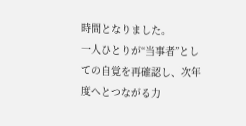時間となりました。
一人ひとりが“当事者”としての自覚を再確認し、次年度へとつながる力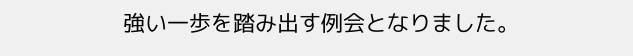強い一歩を踏み出す例会となりました。